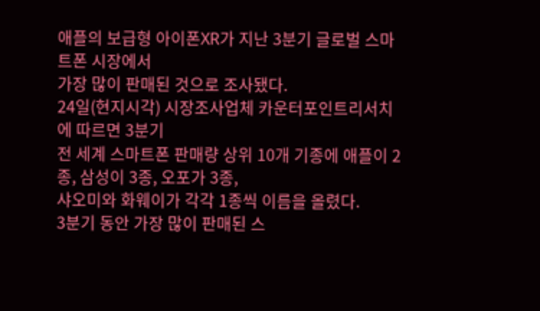애플의 보급형 아이폰XR가 지난 3분기 글로벌 스마트폰 시장에서
가장 많이 판매된 것으로 조사됐다.
24일(현지시각) 시장조사업체 카운터포인트리서치에 따르면 3분기
전 세계 스마트폰 판매량 상위 10개 기종에 애플이 2종, 삼성이 3종, 오포가 3종,
샤오미와 화웨이가 각각 1종씩 이름을 올렸다.
3분기 동안 가장 많이 판매된 스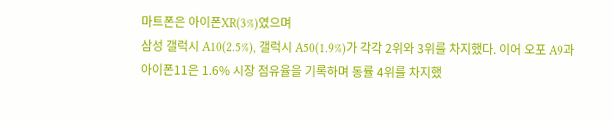마트폰은 아이폰XR(3%)였으며
삼성 갤럭시 A10(2.5%), 갤럭시 A50(1.9%)가 각각 2위와 3위를 차지했다. 이어 오포 A9과
아이폰11은 1.6% 시장 점유율을 기록하며 동률 4위를 차지했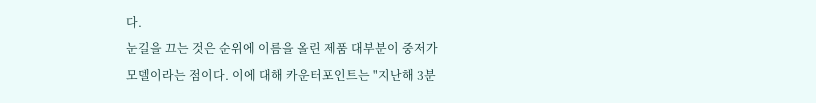다.
눈길을 끄는 것은 순위에 이름을 올린 제품 대부분이 중저가
모델이라는 점이다. 이에 대해 카운터포인트는 "지난해 3분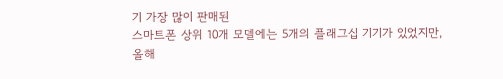기 가장 많이 판매된
스마트폰 상위 10개 모델에는 5개의 플래그십 기기가 있었지만, 올해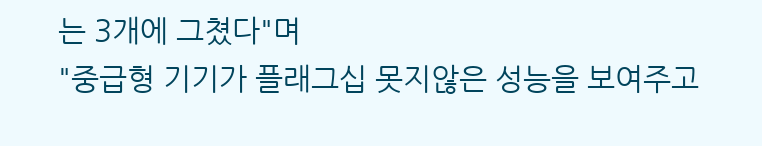는 3개에 그쳤다"며
"중급형 기기가 플래그십 못지않은 성능을 보여주고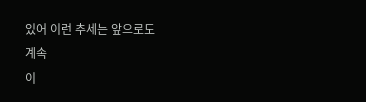있어 이런 추세는 앞으로도
계속
이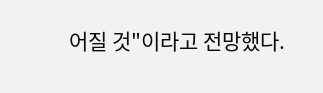어질 것"이라고 전망했다.